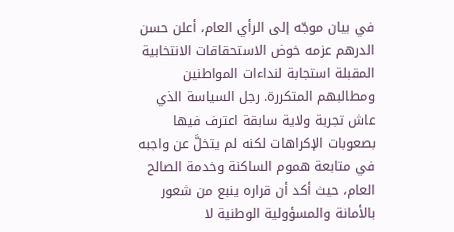في بيان موجّه إلى الرأي العام، أعلن حسن الدرهم عزمه خوض الاستحقاقات الانتخابية المقبلة استجابة لنداءات المواطنين ومطالبهم المتكررة. رجل السياسة الذي عاش تجربة ولاية سابقة اعترف فيها بصعوبات الإكراهات لكنه لم يتخلَّ عن واجبه في متابعة هموم الساكنة وخدمة الصالح العام، حيث أكد أن قراره ينبع من شعور بالأمانة والمسؤولية الوطنية لا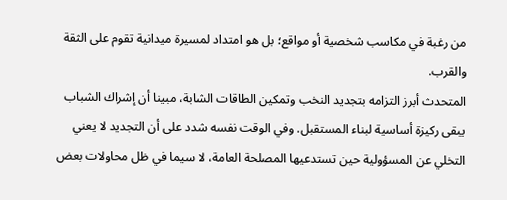من رغبة في مكاسب شخصية أو مواقع؛ بل هو امتداد لمسيرة ميدانية تقوم على الثقة والقرب.
المتحدث أبرز التزامه بتجديد النخب وتمكين الطاقات الشابة، مبينا أن إشراك الشباب يبقى ركيزة أساسية لبناء المستقبل. وفي الوقت نفسه شدد على أن التجديد لا يعني التخلي عن المسؤولية حين تستدعيها المصلحة العامة، لا سيما في ظل محاولات بعض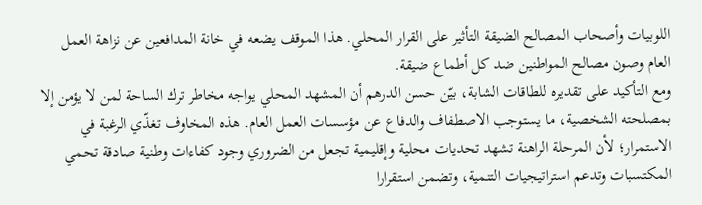اللوبيات وأصحاب المصالح الضيقة التأثير على القرار المحلي. هذا الموقف يضعه في خانة المدافعين عن نزاهة العمل العام وصون مصالح المواطنين ضد كل أطماع ضيقة.
ومع التأكيد على تقديره للطاقات الشابة، بيّن حسن الدرهم أن المشهد المحلي يواجه مخاطر ترك الساحة لمن لا يؤمن إلا بمصلحته الشخصية، ما يستوجب الاصطفاف والدفاع عن مؤسسات العمل العام. هذه المخاوف تغذّي الرغبة في الاستمرار؛ لأن المرحلة الراهنة تشهد تحديات محلية وإقليمية تجعل من الضروري وجود كفاءات وطنية صادقة تحمي المكتسبات وتدعم استراتيجيات التنمية، وتضمن استقرارا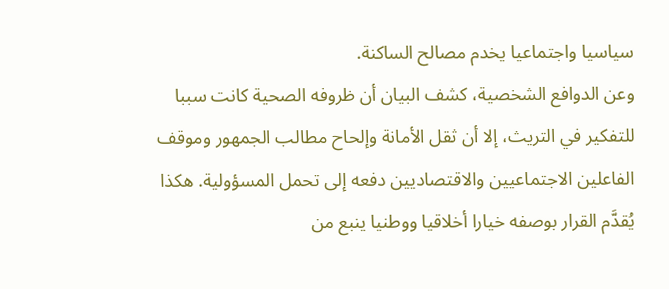سياسيا واجتماعيا يخدم مصالح الساكنة.
وعن الدوافع الشخصية، كشف البيان أن ظروفه الصحية كانت سببا للتفكير في التريث، إلا أن ثقل الأمانة وإلحاح مطالب الجمهور وموقف الفاعلين الاجتماعيين والاقتصاديين دفعه إلى تحمل المسؤولية. هكذا يُقدَّم القرار بوصفه خيارا أخلاقيا ووطنيا ينبع من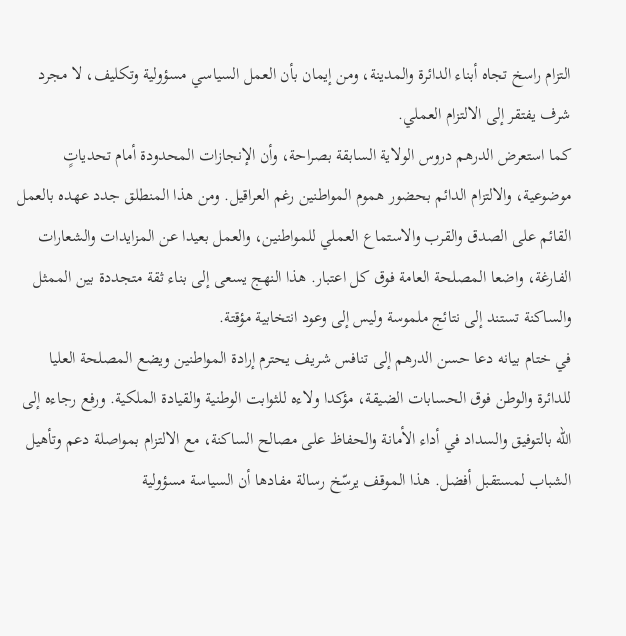التزام راسخ تجاه أبناء الدائرة والمدينة، ومن إيمان بأن العمل السياسي مسؤولية وتكليف، لا مجرد شرف يفتقر إلى الالتزام العملي.
كما استعرض الدرهم دروس الولاية السابقة بصراحة، وأن الإنجازات المحدودة أمام تحدياتٍ موضوعية، والالتزام الدائم بحضور هموم المواطنين رغم العراقيل. ومن هذا المنطلق جدد عهده بالعمل القائم على الصدق والقرب والاستماع العملي للمواطنين، والعمل بعيدا عن المزايدات والشعارات الفارغة، واضعا المصلحة العامة فوق كل اعتبار. هذا النهج يسعى إلى بناء ثقة متجددة بين الممثل والساكنة تستند إلى نتائج ملموسة وليس إلى وعود انتخابية مؤقتة.
في ختام بيانه دعا حسن الدرهم إلى تنافس شريف يحترم إرادة المواطنين ويضع المصلحة العليا للدائرة والوطن فوق الحسابات الضيقة، مؤكدا ولاءه للثوابت الوطنية والقيادة الملكية. ورفع رجاءه إلى الله بالتوفيق والسداد في أداء الأمانة والحفاظ على مصالح الساكنة، مع الالتزام بمواصلة دعم وتأهيل الشباب لمستقبل أفضل. هذا الموقف يرسّخ رسالة مفادها أن السياسة مسؤولية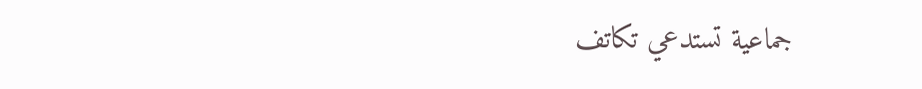جماعية تستدعي تكاتف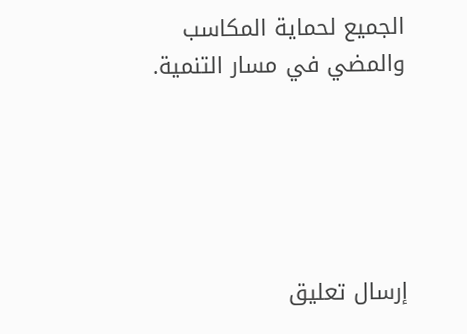الجميع لحماية المكاسب والمضي في مسار التنمية.





إرسال تعليق